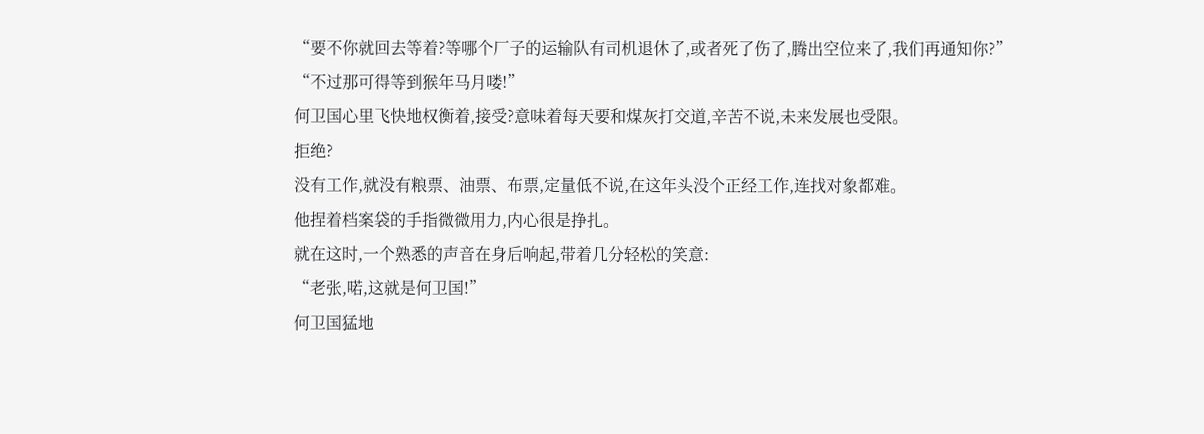“要不你就回去等着?等哪个厂子的运输队有司机退休了,或者死了伤了,腾出空位来了,我们再通知你?”
“不过那可得等到猴年马月喽!”
何卫国心里飞快地权衡着,接受?意味着每天要和煤灰打交道,辛苦不说,未来发展也受限。
拒绝?
没有工作,就没有粮票、油票、布票,定量低不说,在这年头没个正经工作,连找对象都难。
他捏着档案袋的手指微微用力,内心很是挣扎。
就在这时,一个熟悉的声音在身后响起,带着几分轻松的笑意:
“老张,喏,这就是何卫国!”
何卫国猛地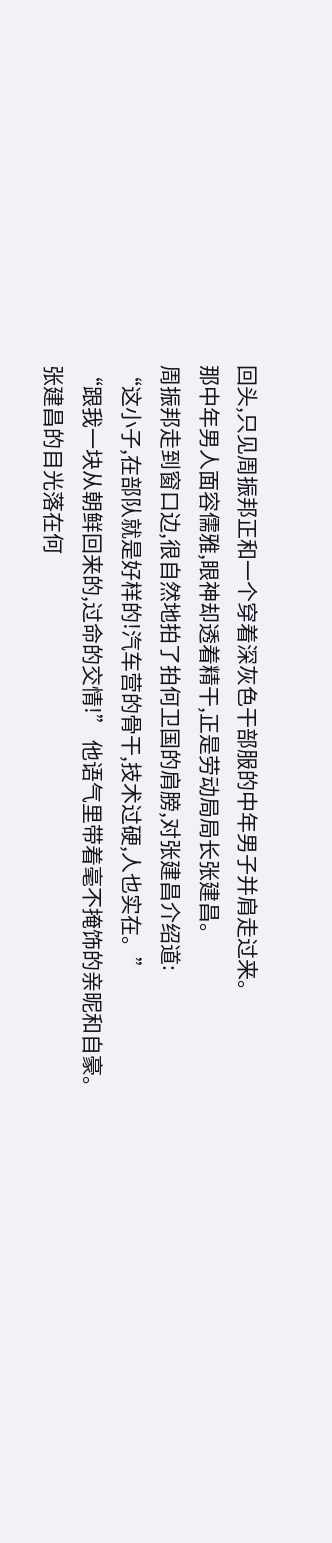回头,只见周振邦正和一个穿着深灰色干部服的中年男子并肩走过来。
那中年男人面容儒雅,眼神却透着精干,正是劳动局局长张建昌。
周振邦走到窗口边,很自然地拍了拍何卫国的肩膀,对张建昌介绍道:
“这小子,在部队就是好样的!汽车营的骨干,技术过硬,人也实在。”
“跟我一块从朝鲜回来的,过命的交情!” 他语气里带着毫不掩饰的亲昵和自豪。
张建昌的目光落在何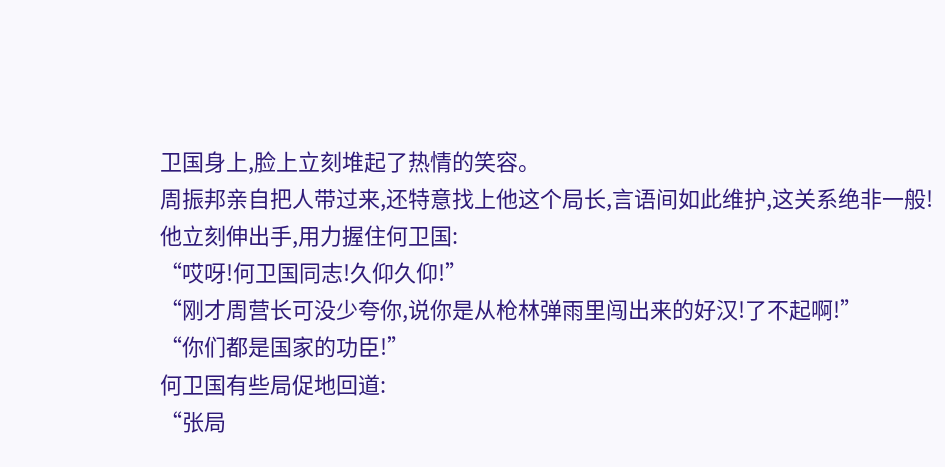卫国身上,脸上立刻堆起了热情的笑容。
周振邦亲自把人带过来,还特意找上他这个局长,言语间如此维护,这关系绝非一般!
他立刻伸出手,用力握住何卫国:
“哎呀!何卫国同志!久仰久仰!”
“刚才周营长可没少夸你,说你是从枪林弹雨里闯出来的好汉!了不起啊!”
“你们都是国家的功臣!”
何卫国有些局促地回道:
“张局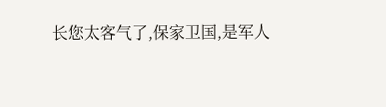长您太客气了,保家卫国,是军人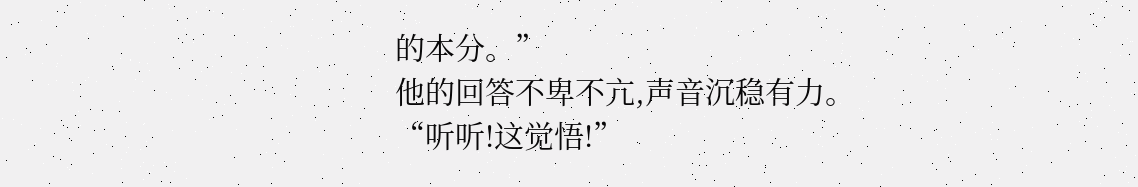的本分。”
他的回答不卑不亢,声音沉稳有力。
“听听!这觉悟!”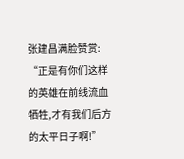张建昌满脸赞赏:
“正是有你们这样的英雄在前线流血牺牲,才有我们后方的太平日子啊!”